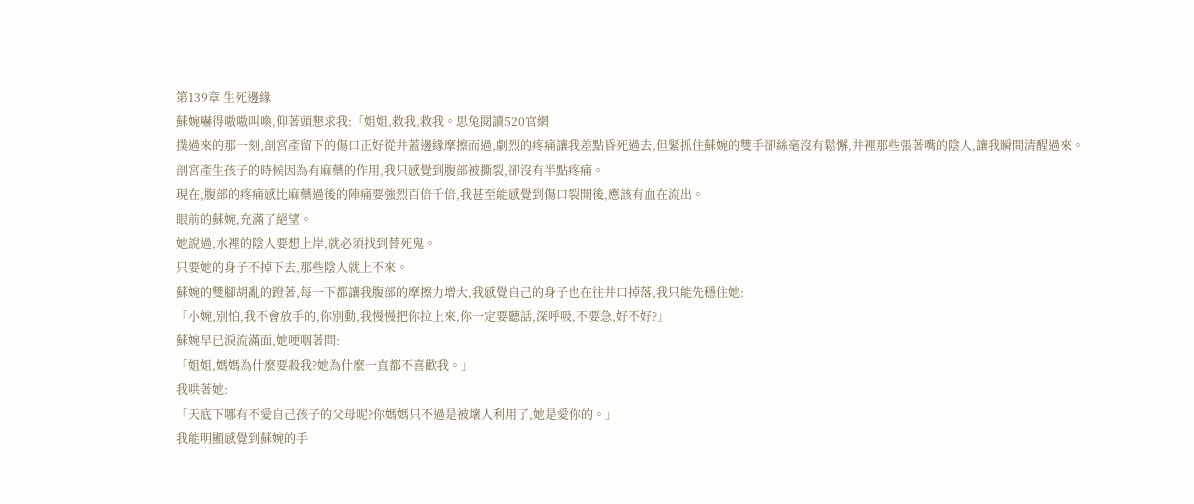第139章 生死邊緣
蘇婉嚇得嗷嗷叫喚,仰著頭懇求我:「姐姐,救我,救我。思兔閱讀520官網
撲過來的那一刻,剖宮產留下的傷口正好從井蓋邊緣摩擦而過,劇烈的疼痛讓我差點昏死過去,但緊抓住蘇婉的雙手卻絲毫沒有鬆懈,井裡那些張著嘴的陰人,讓我瞬間清醒過來。
剖宮產生孩子的時候因為有麻藥的作用,我只感覺到腹部被撕裂,卻沒有半點疼痛。
現在,腹部的疼痛感比麻藥過後的陣痛要強烈百倍千倍,我甚至能感覺到傷口裂開後,應該有血在流出。
眼前的蘇婉,充滿了絕望。
她說過,水裡的陰人要想上岸,就必須找到替死鬼。
只要她的身子不掉下去,那些陰人就上不來。
蘇婉的雙腳胡亂的蹬著,每一下都讓我腹部的摩擦力增大,我感覺自己的身子也在往井口掉落,我只能先穩住她:
「小婉,別怕,我不會放手的,你別動,我慢慢把你拉上來,你一定要聽話,深呼吸,不要急,好不好?」
蘇婉早已淚流滿面,她哽咽著問:
「姐姐,媽媽為什麼要殺我?她為什麼一直都不喜歡我。」
我哄著她:
「天底下哪有不愛自己孩子的父母呢?你媽媽只不過是被壞人利用了,她是愛你的。」
我能明顯感覺到蘇婉的手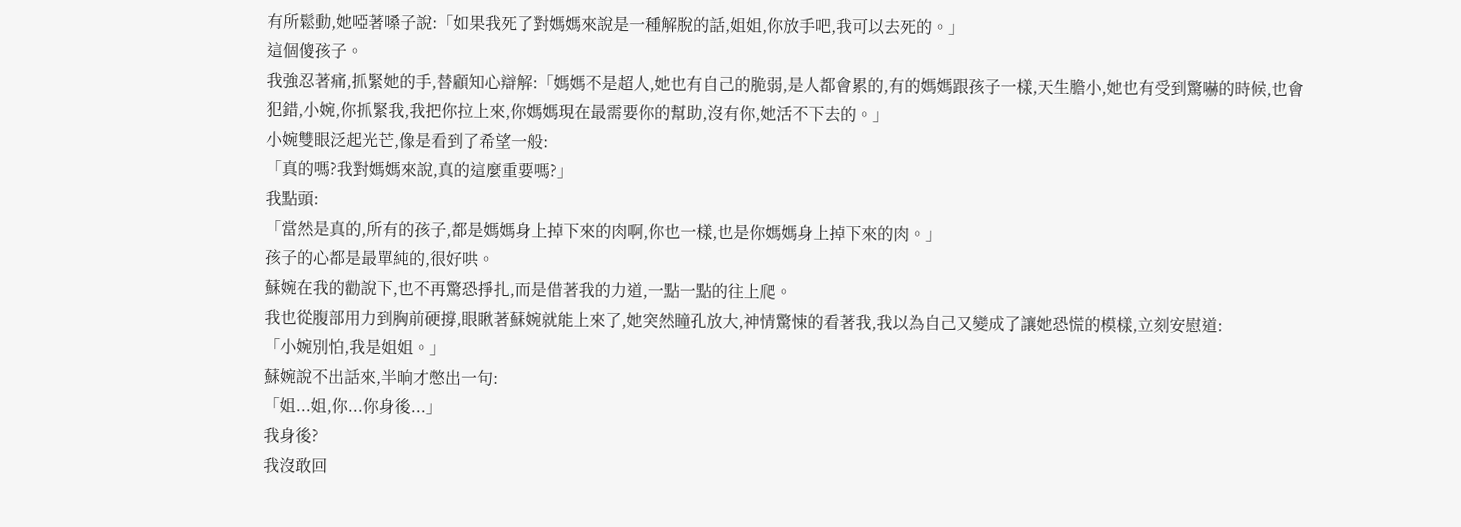有所鬆動,她啞著嗓子說:「如果我死了對媽媽來說是一種解脫的話,姐姐,你放手吧,我可以去死的。」
這個傻孩子。
我強忍著痛,抓緊她的手,替顧知心辯解:「媽媽不是超人,她也有自己的脆弱,是人都會累的,有的媽媽跟孩子一樣,天生膽小,她也有受到驚嚇的時候,也會犯錯,小婉,你抓緊我,我把你拉上來,你媽媽現在最需要你的幫助,沒有你,她活不下去的。」
小婉雙眼泛起光芒,像是看到了希望一般:
「真的嗎?我對媽媽來說,真的這麼重要嗎?」
我點頭:
「當然是真的,所有的孩子,都是媽媽身上掉下來的肉啊,你也一樣,也是你媽媽身上掉下來的肉。」
孩子的心都是最單純的,很好哄。
蘇婉在我的勸說下,也不再驚恐掙扎,而是借著我的力道,一點一點的往上爬。
我也從腹部用力到胸前硬撐,眼瞅著蘇婉就能上來了,她突然瞳孔放大,神情驚悚的看著我,我以為自己又變成了讓她恐慌的模樣,立刻安慰道:
「小婉別怕,我是姐姐。」
蘇婉說不出話來,半晌才憋出一句:
「姐...姐,你...你身後...」
我身後?
我沒敢回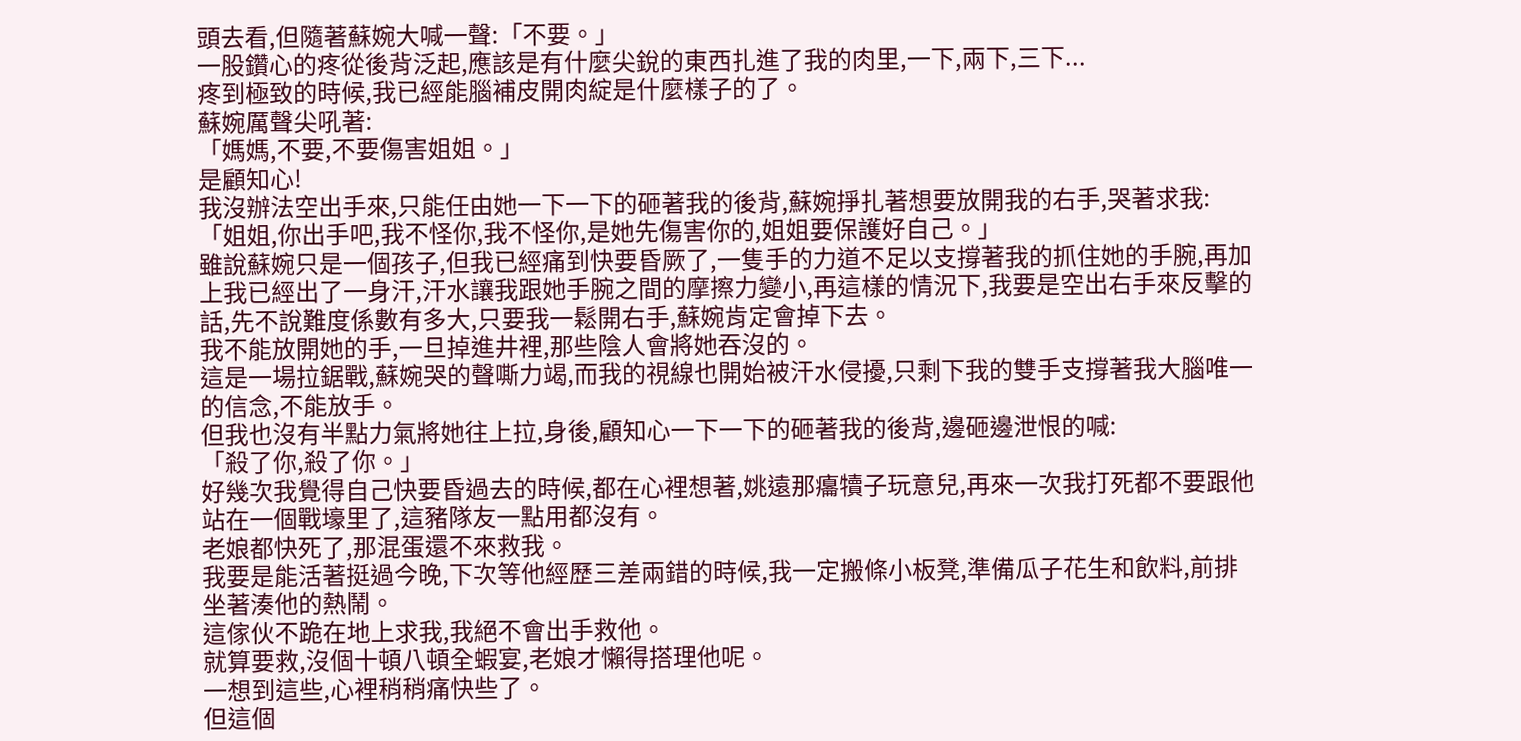頭去看,但隨著蘇婉大喊一聲:「不要。」
一股鑽心的疼從後背泛起,應該是有什麼尖銳的東西扎進了我的肉里,一下,兩下,三下...
疼到極致的時候,我已經能腦補皮開肉綻是什麼樣子的了。
蘇婉厲聲尖吼著:
「媽媽,不要,不要傷害姐姐。」
是顧知心!
我沒辦法空出手來,只能任由她一下一下的砸著我的後背,蘇婉掙扎著想要放開我的右手,哭著求我:「姐姐,你出手吧,我不怪你,我不怪你,是她先傷害你的,姐姐要保護好自己。」
雖說蘇婉只是一個孩子,但我已經痛到快要昏厥了,一隻手的力道不足以支撐著我的抓住她的手腕,再加上我已經出了一身汗,汗水讓我跟她手腕之間的摩擦力變小,再這樣的情況下,我要是空出右手來反擊的話,先不說難度係數有多大,只要我一鬆開右手,蘇婉肯定會掉下去。
我不能放開她的手,一旦掉進井裡,那些陰人會將她吞沒的。
這是一場拉鋸戰,蘇婉哭的聲嘶力竭,而我的視線也開始被汗水侵擾,只剩下我的雙手支撐著我大腦唯一的信念,不能放手。
但我也沒有半點力氣將她往上拉,身後,顧知心一下一下的砸著我的後背,邊砸邊泄恨的喊:
「殺了你,殺了你。」
好幾次我覺得自己快要昏過去的時候,都在心裡想著,姚遠那癟犢子玩意兒,再來一次我打死都不要跟他站在一個戰壕里了,這豬隊友一點用都沒有。
老娘都快死了,那混蛋還不來救我。
我要是能活著挺過今晚,下次等他經歷三差兩錯的時候,我一定搬條小板凳,準備瓜子花生和飲料,前排坐著湊他的熱鬧。
這傢伙不跪在地上求我,我絕不會出手救他。
就算要救,沒個十頓八頓全蝦宴,老娘才懶得搭理他呢。
一想到這些,心裡稍稍痛快些了。
但這個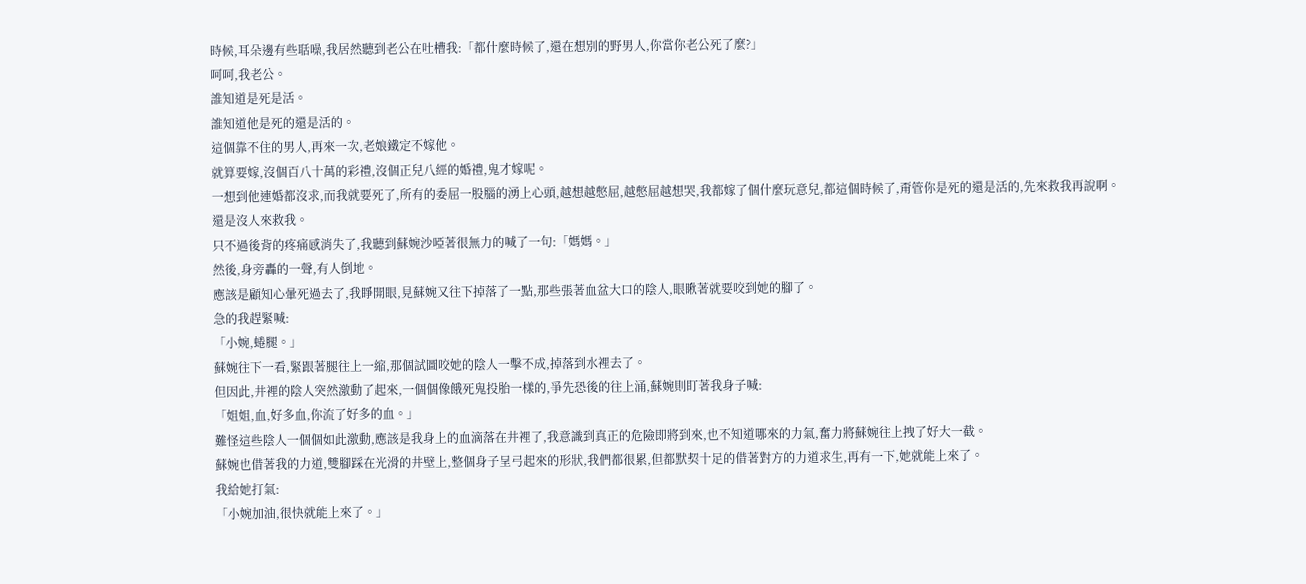時候,耳朵邊有些聒噪,我居然聽到老公在吐槽我:「都什麼時候了,還在想別的野男人,你當你老公死了麼?」
呵呵,我老公。
誰知道是死是活。
誰知道他是死的還是活的。
這個靠不住的男人,再來一次,老娘鐵定不嫁他。
就算要嫁,沒個百八十萬的彩禮,沒個正兒八經的婚禮,鬼才嫁呢。
一想到他連婚都沒求,而我就要死了,所有的委屈一股腦的湧上心頭,越想越憋屈,越憋屈越想哭,我都嫁了個什麼玩意兒,都這個時候了,甭管你是死的還是活的,先來救我再說啊。
還是沒人來救我。
只不過後背的疼痛感消失了,我聽到蘇婉沙啞著很無力的喊了一句:「媽媽。」
然後,身旁轟的一聲,有人倒地。
應該是顧知心暈死過去了,我睜開眼,見蘇婉又往下掉落了一點,那些張著血盆大口的陰人,眼瞅著就要咬到她的腳了。
急的我趕緊喊:
「小婉,蜷腿。」
蘇婉往下一看,緊跟著腿往上一縮,那個試圖咬她的陰人一擊不成,掉落到水裡去了。
但因此,井裡的陰人突然激動了起來,一個個像餓死鬼投胎一樣的,爭先恐後的往上涌,蘇婉則盯著我身子喊:
「姐姐,血,好多血,你流了好多的血。」
難怪這些陰人一個個如此激動,應該是我身上的血滴落在井裡了,我意識到真正的危險即將到來,也不知道哪來的力氣,奮力將蘇婉往上拽了好大一截。
蘇婉也借著我的力道,雙腳踩在光滑的井壁上,整個身子呈弓起來的形狀,我們都很累,但都默契十足的借著對方的力道求生,再有一下,她就能上來了。
我給她打氣:
「小婉加油,很快就能上來了。」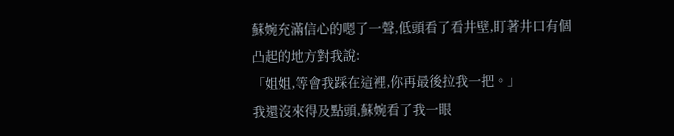蘇婉充滿信心的嗯了一聲,低頭看了看井壁,盯著井口有個凸起的地方對我說:
「姐姐,等會我踩在這裡,你再最後拉我一把。」
我還沒來得及點頭,蘇婉看了我一眼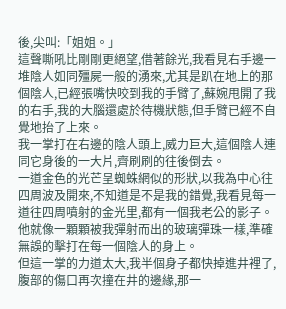後,尖叫:「姐姐。」
這聲嘶吼比剛剛更絕望,借著餘光,我看見右手邊一堆陰人如同殭屍一般的湧來,尤其是趴在地上的那個陰人,已經張嘴快咬到我的手臂了,蘇婉甩開了我的右手,我的大腦還處於待機狀態,但手臂已經不自覺地抬了上來。
我一掌打在右邊的陰人頭上,威力巨大,這個陰人連同它身後的一大片,齊刷刷的往後倒去。
一道金色的光芒呈蜘蛛網似的形狀,以我為中心往四周波及開來,不知道是不是我的錯覺,我看見每一道往四周噴射的金光里,都有一個我老公的影子。
他就像一顆顆被我彈射而出的玻璃彈珠一樣,準確無誤的擊打在每一個陰人的身上。
但這一掌的力道太大,我半個身子都快掉進井裡了,腹部的傷口再次撞在井的邊緣,那一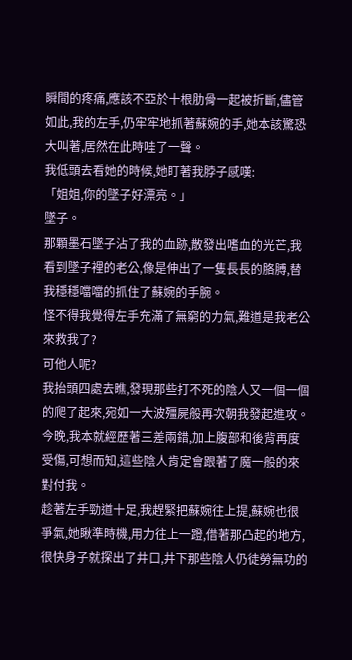瞬間的疼痛,應該不亞於十根肋骨一起被折斷,儘管如此,我的左手,仍牢牢地抓著蘇婉的手,她本該驚恐大叫著,居然在此時哇了一聲。
我低頭去看她的時候,她盯著我脖子感嘆:
「姐姐,你的墜子好漂亮。」
墜子。
那顆墨石墜子沾了我的血跡,散發出嗜血的光芒,我看到墜子裡的老公,像是伸出了一隻長長的胳膊,替我穩穩噹噹的抓住了蘇婉的手腕。
怪不得我覺得左手充滿了無窮的力氣,難道是我老公來救我了?
可他人呢?
我抬頭四處去瞧,發現那些打不死的陰人又一個一個的爬了起來,宛如一大波殭屍般再次朝我發起進攻。
今晚,我本就經歷著三差兩錯,加上腹部和後背再度受傷,可想而知,這些陰人肯定會跟著了魔一般的來對付我。
趁著左手勁道十足,我趕緊把蘇婉往上提,蘇婉也很爭氣,她瞅準時機,用力往上一蹬,借著那凸起的地方,很快身子就探出了井口,井下那些陰人仍徒勞無功的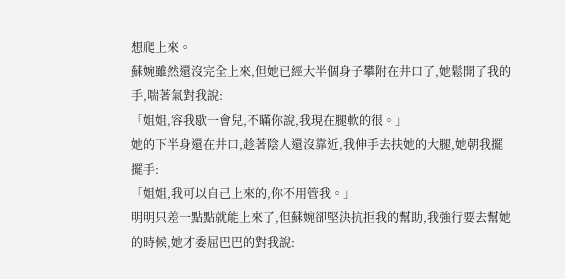想爬上來。
蘇婉雖然還沒完全上來,但她已經大半個身子攀附在井口了,她鬆開了我的手,喘著氣對我說:
「姐姐,容我歇一會兒,不瞞你說,我現在腿軟的很。」
她的下半身還在井口,趁著陰人還沒靠近,我伸手去扶她的大腿,她朝我擺擺手:
「姐姐,我可以自己上來的,你不用管我。」
明明只差一點點就能上來了,但蘇婉卻堅決抗拒我的幫助,我強行要去幫她的時候,她才委屈巴巴的對我說: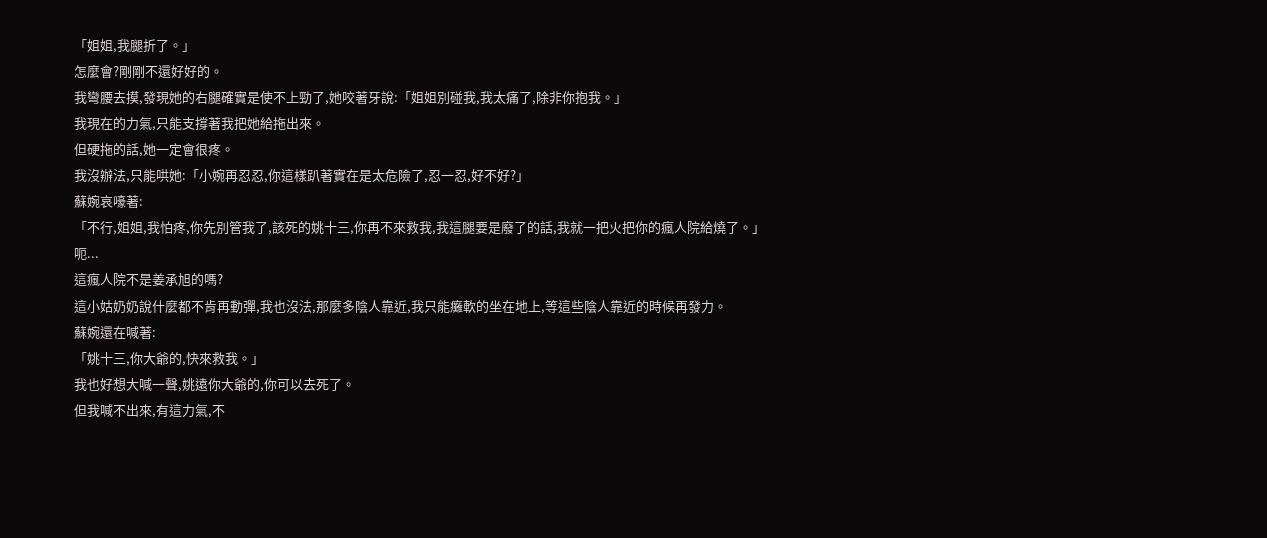「姐姐,我腿折了。」
怎麼會?剛剛不還好好的。
我彎腰去摸,發現她的右腿確實是使不上勁了,她咬著牙說:「姐姐別碰我,我太痛了,除非你抱我。」
我現在的力氣,只能支撐著我把她給拖出來。
但硬拖的話,她一定會很疼。
我沒辦法,只能哄她:「小婉再忍忍,你這樣趴著實在是太危險了,忍一忍,好不好?」
蘇婉哀嚎著:
「不行,姐姐,我怕疼,你先別管我了,該死的姚十三,你再不來救我,我這腿要是廢了的話,我就一把火把你的瘋人院給燒了。」
呃...
這瘋人院不是姜承旭的嗎?
這小姑奶奶說什麼都不肯再動彈,我也沒法,那麼多陰人靠近,我只能癱軟的坐在地上,等這些陰人靠近的時候再發力。
蘇婉還在喊著:
「姚十三,你大爺的,快來救我。」
我也好想大喊一聲,姚遠你大爺的,你可以去死了。
但我喊不出來,有這力氣,不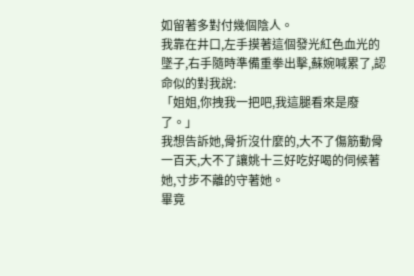如留著多對付幾個陰人。
我靠在井口,左手摸著這個發光紅色血光的墜子,右手隨時準備重拳出擊,蘇婉喊累了,認命似的對我說:
「姐姐,你拽我一把吧,我這腿看來是廢了。」
我想告訴她,骨折沒什麼的,大不了傷筋動骨一百天,大不了讓姚十三好吃好喝的伺候著她,寸步不離的守著她。
畢竟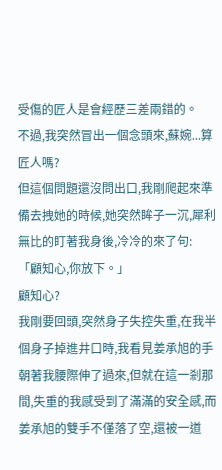受傷的匠人是會經歷三差兩錯的。
不過,我突然冒出一個念頭來,蘇婉...算匠人嗎?
但這個問題還沒問出口,我剛爬起來準備去拽她的時候,她突然眸子一沉,犀利無比的盯著我身後,冷冷的來了句:
「顧知心,你放下。」
顧知心?
我剛要回頭,突然身子失控失重,在我半個身子掉進井口時,我看見姜承旭的手朝著我腰際伸了過來,但就在這一剎那間,失重的我感受到了滿滿的安全感,而姜承旭的雙手不僅落了空,還被一道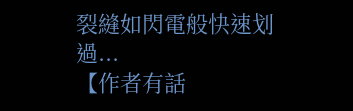裂縫如閃電般快速划過...
【作者有話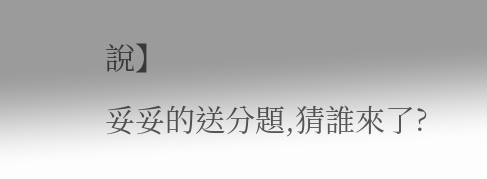說】
妥妥的送分題,猜誰來了?